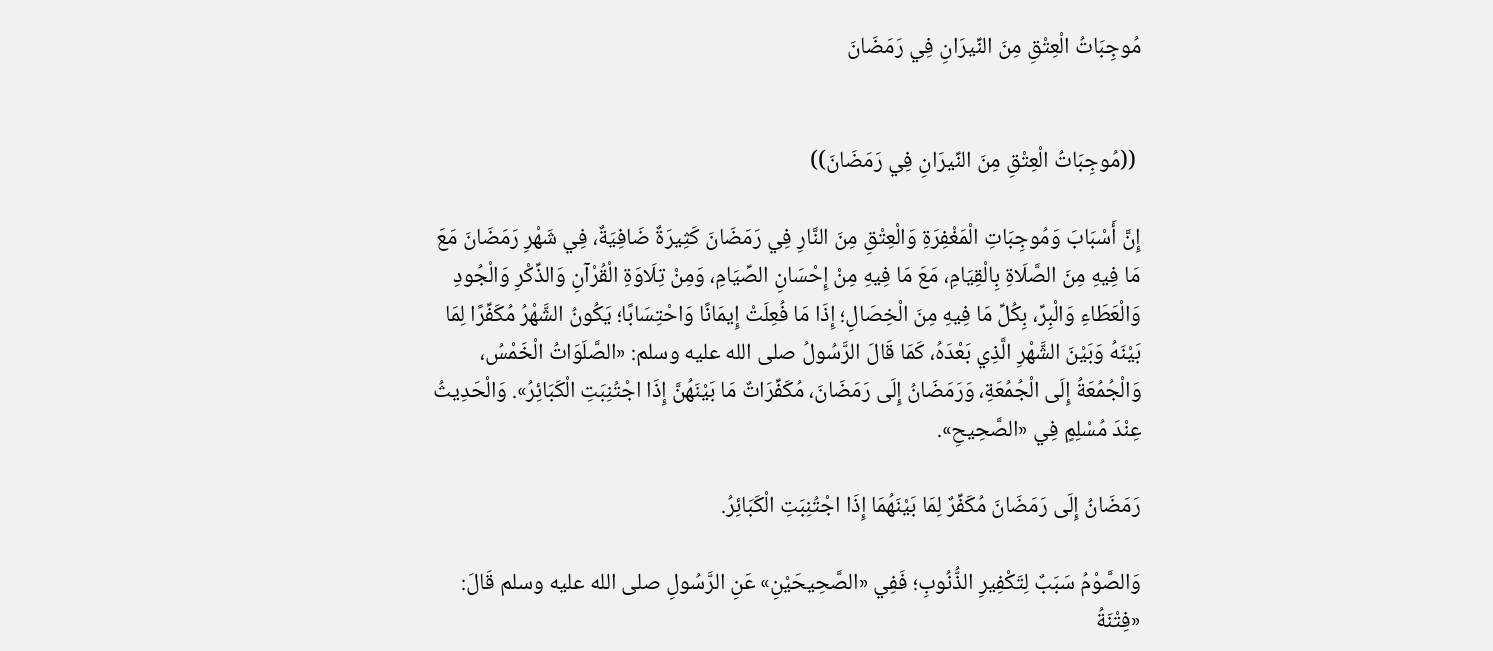مُوجِبَاتُ الْعِتْقِ مِنَ النِّيرَانِ فِي رَمَضَانَ


 ((مُوجِبَاتُ الْعِتْقِ مِنَ النِّيرَانِ فِي رَمَضَانَ))

إِنَّ أَسْبَابَ وَمُوجِبَاتِ الْمَغْفِرَةِ وَالْعِتْقِ مِنَ النَّارِ فِي رَمَضَانَ كَثِيرَةٌ ضَافِيَةٌ، فِي شَهْرِ رَمَضَانَ مَعَ مَا فِيهِ مِنَ الصَّلَاةِ بِالْقِيَامِ، مَعَ مَا فِيهِ مِنْ إِحْسَانِ الصِّيَامِ، وَمِنْ تِلَاوَةِ الْقُرْآنِ وَالذِّكْرِ وَالْجُودِ وَالْعَطَاءِ وَالْبِرِّ، بِكُلِّ مَا فِيهِ مِنَ الْخِصَالِ؛ إِذَا مَا فُعِلَتْ إِيمَانًا وَاحْتِسَابًا؛ يَكُونُ الشَّهْرُ مُكَفِّرًا لِمَا بَيْنَهُ وَبَيْنَ الشَّهْرِ الَّذِي بَعْدَهُ، كَمَا قَالَ الرَّسُولُ صلى الله عليه وسلم: «الصَّلَوَاتُ الْخَمْسُ، وَالْجُمُعَةُ إِلَى الْجُمُعَةِ، وَرَمَضَانُ إِلَى رَمَضَانَ، مُكَفِّرَاتٌ مَا بَيْنَهُنَّ إِذَا اجْتُنِبَتِ الْكَبَائِرُ». وَالْحَدِيثُ عِنْدَ مُسْلِمٍ فِي «الصَّحِيحِ».

رَمَضَانُ إِلَى رَمَضَانَ مُكَفِّرٌ لِمَا بَيْنَهُمَا إِذَا اجْتُنِبَتِ الْكَبَائِرُ.

وَالصَّوْمُ سَبَبٌ لِتَكْفِيرِ الذُّنُوبِ؛ فَفِي «الصَّحِيحَيْنِ» عَنِ الرَّسُولِ صلى الله عليه وسلم قَالَ: «فِتْنَةُ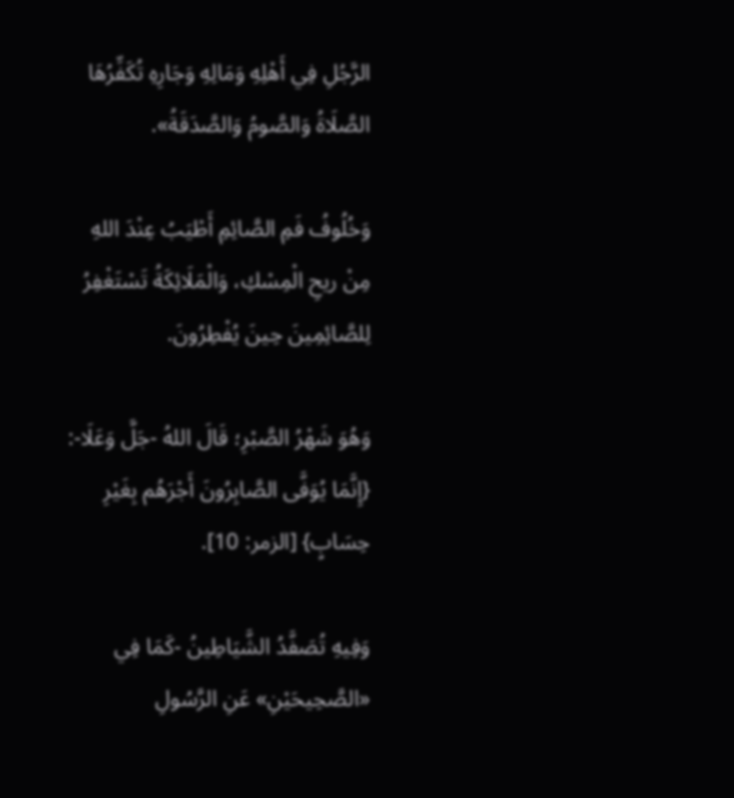الرَّجُلِ فِي أَهْلِهِ وَمَالِهِ وَجَارِهِ تُكَفِّرُهَا الصَّلَاةُ وَالصَّومُ وَالصَّدَقَةُ».

وَخُلُوفُ فَمِ الصَّائِمِ أَطْيَبُ عِنْدَ اللهِ مِنْ ريحِ الْمِسْكِ، وَالْمَلَائِكَةُ تَسْتَغْفِرُ لِلصَّائِمِينَ حِينَ يُفْطِرُونَ.

وَهُوَ شَهْرُ الصَّبْرِ؛ قَالَ اللهُ -جَلَّ وَعَلَا-: {إِنَّمَا يُوَفَّى الصَّابِرُونَ أَجْرَهُم بِغَيْرِ حِسَابٍ} [الزمر: 10].

وَفِيهِ تُصَفَّدُ الشَّيَاطِينُ -كَمَا فِي «الصَّحِيحَيْنِ» عَنِ الرَّسُولِ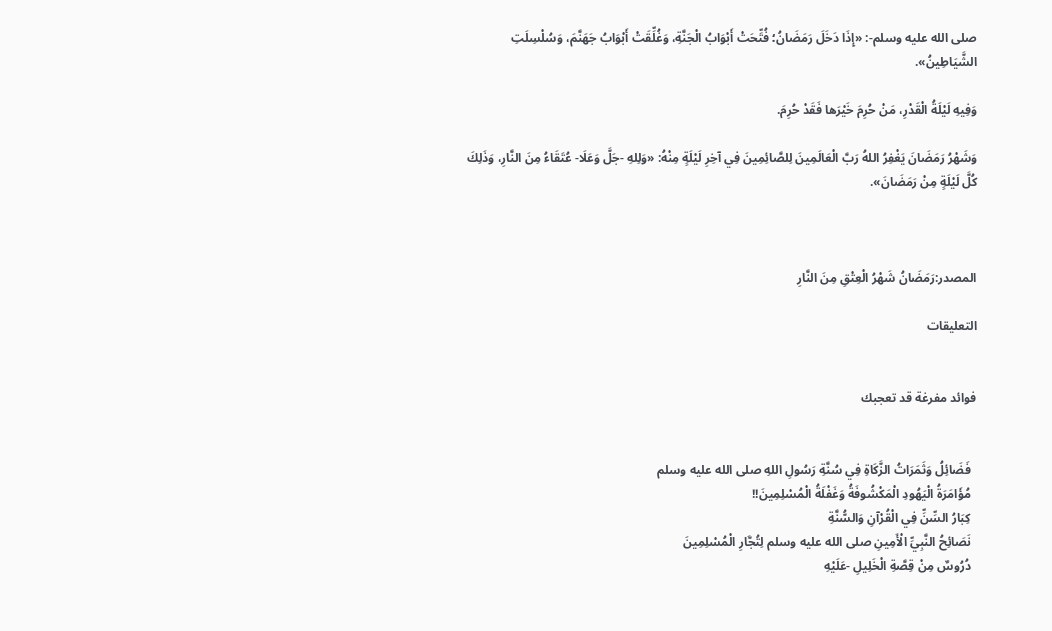صلى الله عليه وسلم-: «إِذَا دَخَلَ رَمَضَانُ؛ فُتِّحَتْ أَبْوَابُ الْجَنَّةِ، وَغُلِّقَتْ أَبْوَابُ جَهَنَّمَ، وَسُلْسِلَتِ الشَّيَاطِينُ».

وَفِيهِ لَيْلَةُ الْقَدْرِ، مَنْ حُرِمَ خَيْرَها فَقَدْ حُرِمَ.

وَشَهْرُ رَمَضَانَ يَغْفِرُ اللهُ رَبَّ الْعَالَمِينَ لِلصَّائِمِينَ فِي آخِرِ لَيْلَةٍ مِنْهُ: «وَلِلهِ -جَلَّ وَعَلَا- عُتَقَاءُ مِنَ النَّارِ، وَذَلِكَ كُلَّ لَيْلَةٍ مِنْ رَمَضَانَ».



المصدر:رَمَضَانُ شَهْرُ الْعِتْقِ مِنَ النَّارِ

التعليقات


فوائد مفرغة قد تعجبك


  فَضَائِلُ وَثَمَرَاتُ الزَّكَاةِ فِي سُنَّةِ رَسُولِ اللهِ صلى الله عليه وسلم
  مُؤَامَرَةُ الْيَهُودِ الْمَكْشُوفَةُ وَغَفْلَةُ الْمُسْلِمِينَ!!
  كِبَارُ السِّنِّ فِي الْقُرْآنِ وَالسُّنَّةِ
  نَصَائِحُ النَّبِيِّ الْأَمِينِ صلى الله عليه وسلم لِتُجَّارِ الْمُسْلِمِينَ
  دُرُوسٌ مِنْ قِصَّةِ الْخَلِيلِ -عَلَيْهِ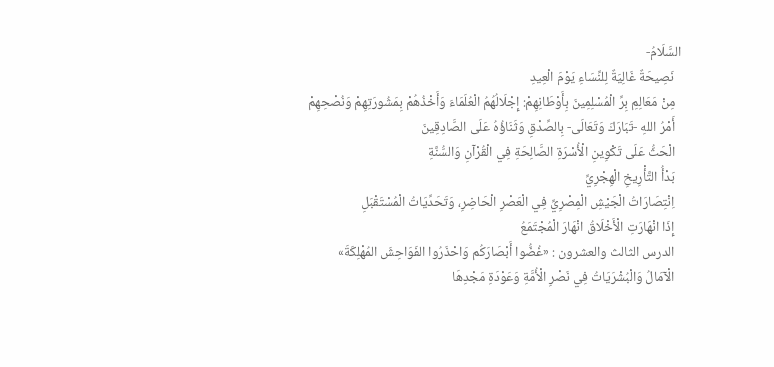السَّلَامُ-
  نَصِيحَةٌ غَالِيَةٌ لِلنِّسَاءِ يَوْمَ الْعِيدِ
  مِنْ مَعَالِمِ بِرِّ الْمُسْلِمِينَ بِأَوْطَانِهِمْ: إِجْلَالُهُمُ الْعُلَمَاءَ وَأَخْذُهُمْ بِمَشُورَتِهِمْ وَنُصْحِهِمْ
  أَمْرُ اللهِ -تَبَارَكَ وَتَعَالَى- بِالصِّدْقِ وَثَنَاؤُهُ عَلَى الصَّادِقِينَ
  الْحَثُّ عَلَى تَكْوِينِ الْأُسْرَةِ الصَّالِحَةِ فِي الْقُرْآنِ وَالسُّنَّةِ
  بَدْأُ التَّأْرِيخِ الْهِجْرِيِّ
  اِنْتِصَارَاتُ الْجَيْشِ الْمِصْرِيِّ فِي الْعَصْرِ الْحَاضِرِ، وَتَحَدِّيَاتُ الْمُسْتَقْبَلِ
  إِذَا انْهَارَتِ الْأَخْلَاقُ انْهَارَ الْمُجْتَمَعُ
  الدرس الثالث والعشرون : «غُضُّوا أَبْصَارَكُم وَاحْذَرُوا الفَوَاحِشَ المُهْلِكَةَ»
  الْآمَالُ وَالْبُشْرَيَاتُ فِي نَصْرِ الْأُمَّةِ وَعَوْدَةِ مَجْدِهَا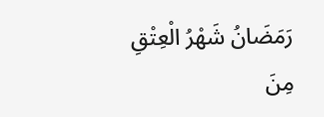رَمَضَانُ شَهْرُ الْعِتْقِ مِنَ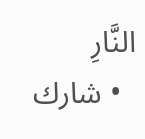النَّارِ
  • شارك